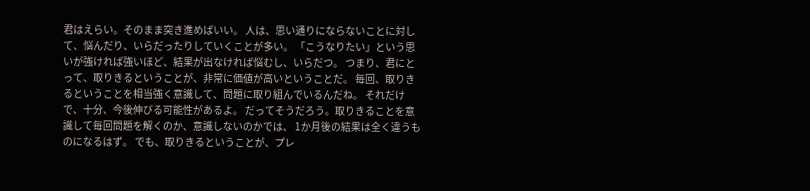君はえらい。そのまま突き進めばいい。 人は、思い通りにならないことに対して、悩んだり、いらだったりしていくことが多い。 「こうなりたい」という思いが強ければ強いほど、結果が出なければ悩むし、いらだつ。 つまり、君にとって、取りきるということが、非常に価値が高いということだ。 毎回、取りきるということを相当強く意識して、問題に取り組んでいるんだね。 それだけで、十分、今後伸びる可能性があるよ。 だってそうだろう。取りきることを意識して毎回問題を解くのか、意識しないのかでは、 1か月後の結果は全く違うものになるはず。 でも、取りきるということが、プレ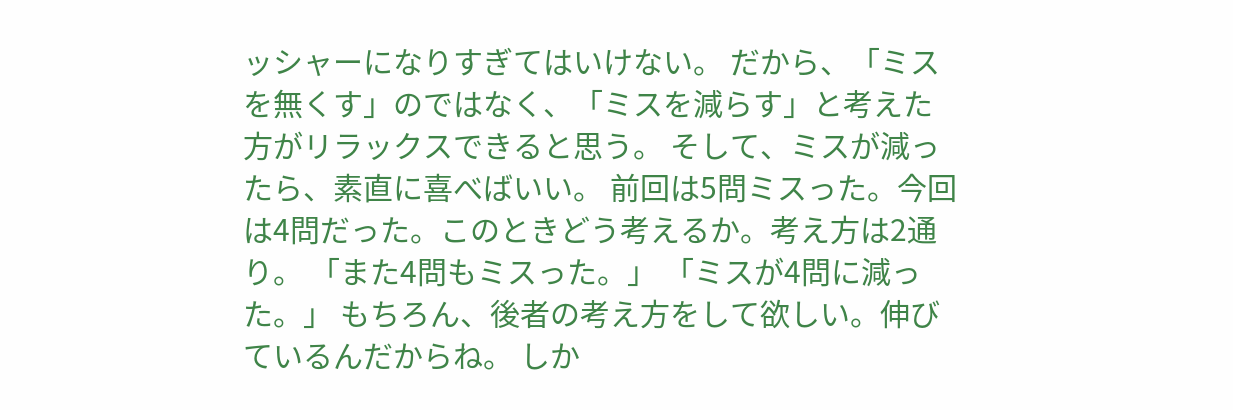ッシャーになりすぎてはいけない。 だから、「ミスを無くす」のではなく、「ミスを減らす」と考えた方がリラックスできると思う。 そして、ミスが減ったら、素直に喜べばいい。 前回は5問ミスった。今回は4問だった。このときどう考えるか。考え方は2通り。 「また4問もミスった。」 「ミスが4問に減った。」 もちろん、後者の考え方をして欲しい。伸びているんだからね。 しか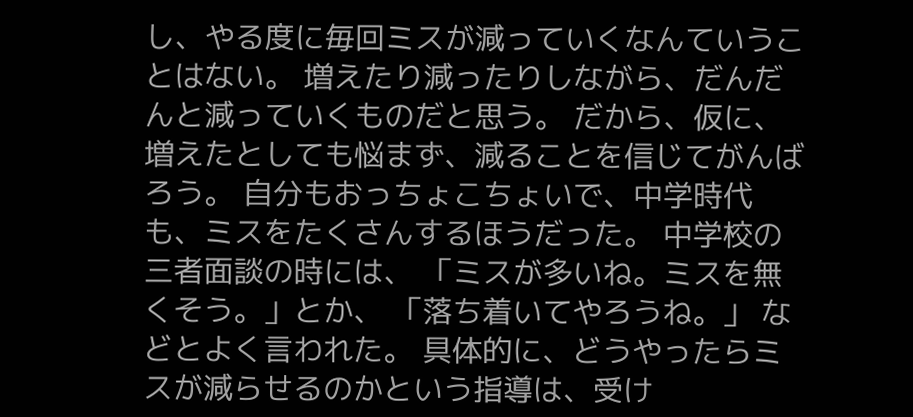し、やる度に毎回ミスが減っていくなんていうことはない。 増えたり減ったりしながら、だんだんと減っていくものだと思う。 だから、仮に、増えたとしても悩まず、減ることを信じてがんばろう。 自分もおっちょこちょいで、中学時代も、ミスをたくさんするほうだった。 中学校の三者面談の時には、 「ミスが多いね。ミスを無くそう。」とか、 「落ち着いてやろうね。」 などとよく言われた。 具体的に、どうやったらミスが減らせるのかという指導は、受け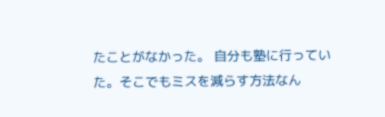たことがなかった。 自分も塾に行っていた。そこでもミスを減らす方法なん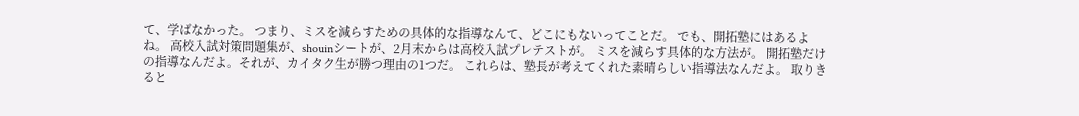て、学ばなかった。 つまり、ミスを減らすための具体的な指導なんて、どこにもないってことだ。 でも、開拓塾にはあるよね。 高校入試対策問題集が、shouinシートが、2月末からは高校入試プレテストが。 ミスを減らす具体的な方法が。 開拓塾だけの指導なんだよ。それが、カイタク生が勝つ理由の1つだ。 これらは、塾長が考えてくれた素晴らしい指導法なんだよ。 取りきると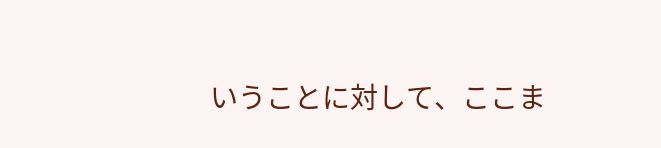いうことに対して、ここま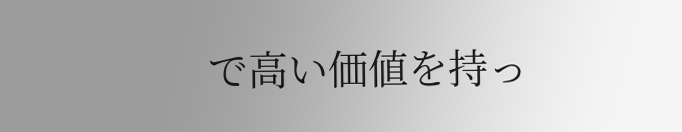で高い価値を持っ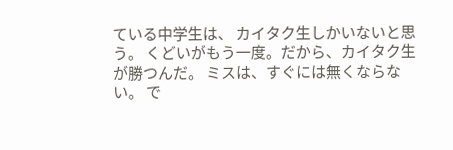ている中学生は、 カイタク生しかいないと思う。 くどいがもう一度。だから、カイタク生が勝つんだ。 ミスは、すぐには無くならない。 で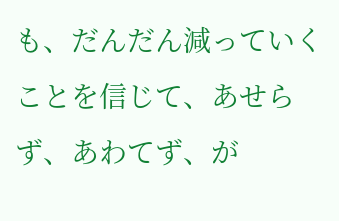も、だんだん減っていくことを信じて、あせらず、あわてず、が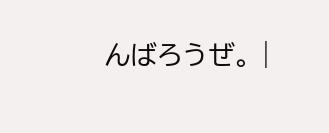んばろうぜ。 |